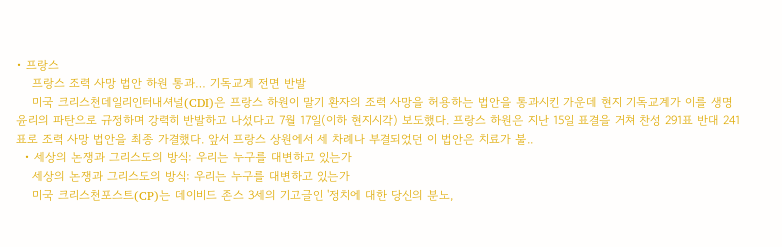• 프랑스
    프랑스 조력 사망 법안 하원 통과… 기독교계 전면 반발
    미국 크리스천데일리인터내셔널(CDI)은 프랑스 하원이 말기 환자의 조력 사망을 허용하는 법안을 통과시킨 가운데 현지 기독교계가 이를 생명 윤리의 파탄으로 규정하며 강력히 반발하고 나섰다고 7월 17일(이하 현지시각) 보도했다. 프랑스 하원은 지난 15일 표결을 거쳐 찬성 291표 반대 241표로 조력 사망 법안을 최종 가결했다. 앞서 프랑스 상원에서 세 차례나 부결되었던 이 법안은 치료가 불..
  • 세상의 논쟁과 그리스도의 방식: 우리는 누구를 대변하고 있는가
    세상의 논쟁과 그리스도의 방식: 우리는 누구를 대변하고 있는가
    미국 크리스천포스트(CP)는 데이비드 존스 3세의 기고글인 '정치에 대한 당신의 분노,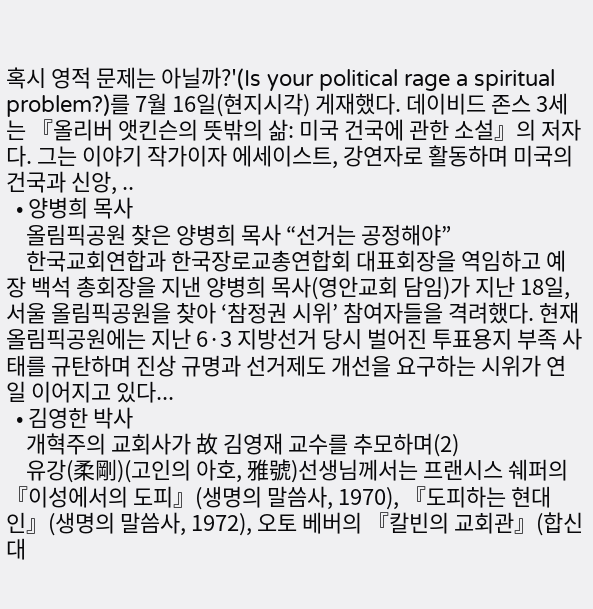혹시 영적 문제는 아닐까?'(Is your political rage a spiritual problem?)를 7월 16일(현지시각) 게재했다. 데이비드 존스 3세는 『올리버 앳킨슨의 뜻밖의 삶: 미국 건국에 관한 소설』의 저자다. 그는 이야기 작가이자 에세이스트, 강연자로 활동하며 미국의 건국과 신앙, ..
  • 양병희 목사
    올림픽공원 찾은 양병희 목사 “선거는 공정해야”
    한국교회연합과 한국장로교총연합회 대표회장을 역임하고 예장 백석 총회장을 지낸 양병희 목사(영안교회 담임)가 지난 18일, 서울 올림픽공원을 찾아 ‘참정권 시위’ 참여자들을 격려했다. 현재 올림픽공원에는 지난 6·3 지방선거 당시 벌어진 투표용지 부족 사태를 규탄하며 진상 규명과 선거제도 개선을 요구하는 시위가 연일 이어지고 있다...
  • 김영한 박사
    개혁주의 교회사가 故 김영재 교수를 추모하며(2)
    유강(柔剛)(고인의 아호, 雅號)선생님께서는 프랜시스 쉐퍼의 『이성에서의 도피』(생명의 말씀사, 1970), 『도피하는 현대인』(생명의 말씀사, 1972), 오토 베버의 『칼빈의 교회관』(합신대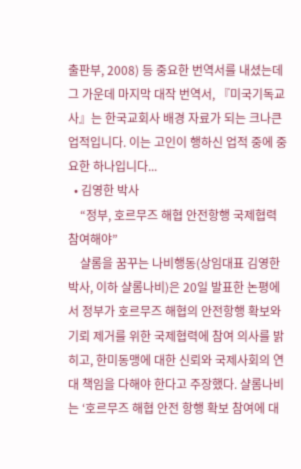출판부, 2008) 등 중요한 번역서를 내셨는데 그 가운데 마지막 대작 번역서, 『미국기독교사』는 한국교회사 배경 자료가 되는 크나큰 업적입니다. 이는 고인이 행하신 업적 중에 중요한 하나입니다...
  • 김영한 박사
    “정부, 호르무즈 해협 안전항행 국제협력 참여해야”
    샬롬을 꿈꾸는 나비행동(상임대표 김영한 박사, 이하 샬롬나비)은 20일 발표한 논평에서 정부가 호르무즈 해협의 안전항행 확보와 기뢰 제거를 위한 국제협력에 참여 의사를 밝히고, 한미동맹에 대한 신뢰와 국제사회의 연대 책임을 다해야 한다고 주장했다. 샬롬나비는 ‘호르무즈 해협 안전 항행 확보 참여에 대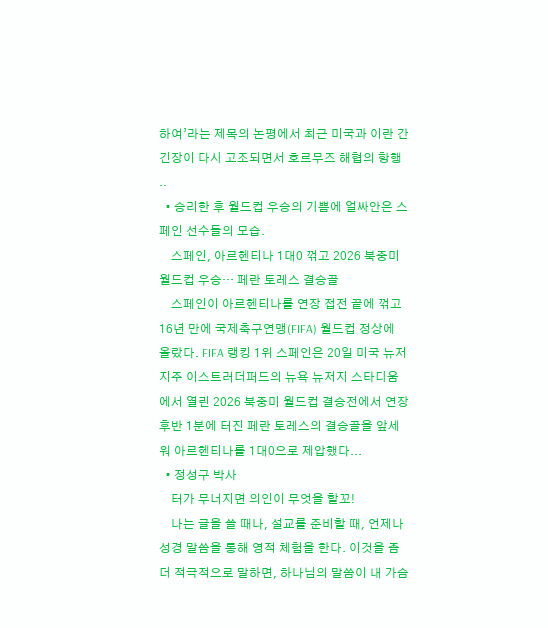하여’라는 제목의 논평에서 최근 미국과 이란 간 긴장이 다시 고조되면서 호르무즈 해협의 항행 ..
  • 승리한 후 월드컵 우승의 기쁨에 얼싸안은 스페인 선수들의 모습.
    스페인, 아르헨티나 1대0 꺾고 2026 북중미 월드컵 우승… 페란 토레스 결승골
    스페인이 아르헨티나를 연장 접전 끝에 꺾고 16년 만에 국제축구연맹(FIFA) 월드컵 정상에 올랐다. FIFA 랭킹 1위 스페인은 20일 미국 뉴저지주 이스트러더퍼드의 뉴욕 뉴저지 스타디움에서 열린 2026 북중미 월드컵 결승전에서 연장 후반 1분에 터진 페란 토레스의 결승골을 앞세워 아르헨티나를 1대0으로 제압했다...
  • 정성구 박사
    터가 무너지면 의인이 무엇을 할꼬!
    나는 글을 쓸 때나, 설교를 준비할 때, 언제나 성경 말씀을 통해 영적 체험을 한다. 이것을 좀 더 적극적으로 말하면, 하나님의 말씀이 내 가슴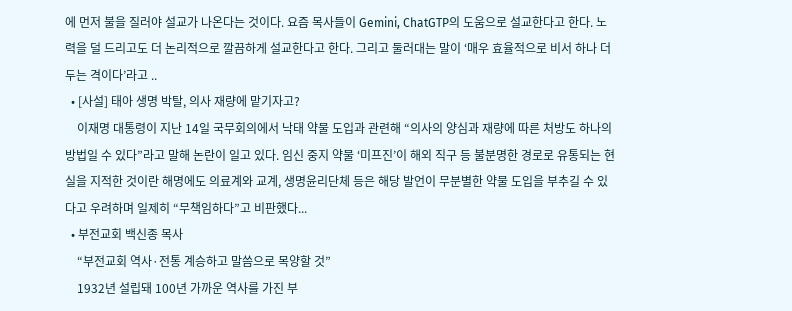에 먼저 불을 질러야 설교가 나온다는 것이다. 요즘 목사들이 Gemini, ChatGTP의 도움으로 설교한다고 한다. 노력을 덜 드리고도 더 논리적으로 깔끔하게 설교한다고 한다. 그리고 둘러대는 말이 ‘매우 효율적으로 비서 하나 더 두는 격이다’라고 ..
  • [사설] 태아 생명 박탈, 의사 재량에 맡기자고?
    이재명 대통령이 지난 14일 국무회의에서 낙태 약물 도입과 관련해 “의사의 양심과 재량에 따른 처방도 하나의 방법일 수 있다”라고 말해 논란이 일고 있다. 임신 중지 약물 ‘미프진’이 해외 직구 등 불분명한 경로로 유통되는 현실을 지적한 것이란 해명에도 의료계와 교계, 생명윤리단체 등은 해당 발언이 무분별한 약물 도입을 부추길 수 있다고 우려하며 일제히 “무책임하다”고 비판했다...
  • 부전교회 백신종 목사
    “부전교회 역사·전통 계승하고 말씀으로 목양할 것”
    1932년 설립돼 100년 가까운 역사를 가진 부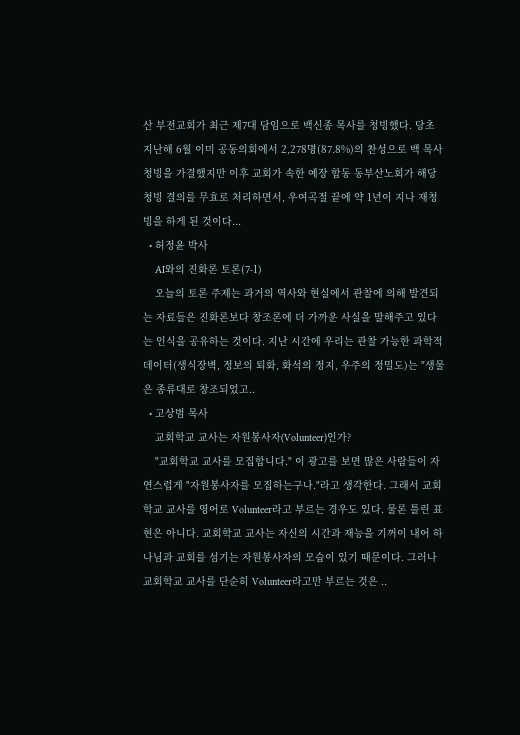산 부전교회가 최근 제7대 담임으로 백신종 목사를 청빙했다. 당초 지난해 6월 이미 공동의회에서 2,278명(87.8%)의 찬성으로 백 목사 청빙을 가결했지만 이후 교회가 속한 예장 합동 동부산노회가 해당 청빙 결의를 무효로 처리하면서, 우여곡절 끝에 약 1년이 지나 재청빙을 하게 된 것이다...
  • 허정윤 박사
    AI와의 진화론 토론(7-1)
    오늘의 토론 주제는 과거의 역사와 현실에서 관찰에 의해 발견되는 자료들은 진화론보다 창조론에 더 가까운 사실을 말해주고 있다는 인식을 공유하는 것이다. 지난 시간에 우리는 관찰 가능한 과학적 데이터(생식장벽, 정보의 퇴화, 화석의 정지, 우주의 정밀도)는 "생물은 종류대로 창조되었고..
  • 고상범 목사
    교회학교 교사는 자원봉사자(Volunteer)인가?
    "교회학교 교사를 모집합니다." 이 광고를 보면 많은 사람들이 자연스럽게 "자원봉사자를 모집하는구나."라고 생각한다. 그래서 교회학교 교사를 영어로 Volunteer라고 부르는 경우도 있다. 물론 틀린 표현은 아니다. 교회학교 교사는 자신의 시간과 재능을 기꺼이 내어 하나님과 교회를 섬기는 자원봉사자의 모습이 있기 때문이다. 그러나 교회학교 교사를 단순히 Volunteer라고만 부르는 것은 ..